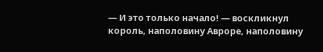— И это только начало! — воскликнул король, наполовину Авроре, наполовину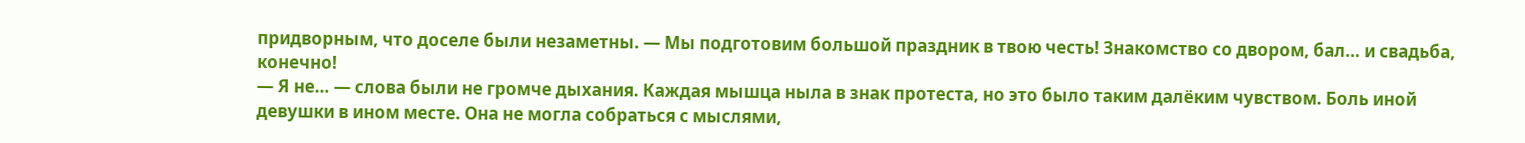придворным, что доселе были незаметны. — Мы подготовим большой праздник в твою честь! Знакомство со двором, бал… и свадьба, конечно!
— Я не… — слова были не громче дыхания. Каждая мышца ныла в знак протеста, но это было таким далёким чувством. Боль иной девушки в ином месте. Она не могла собраться с мыслями,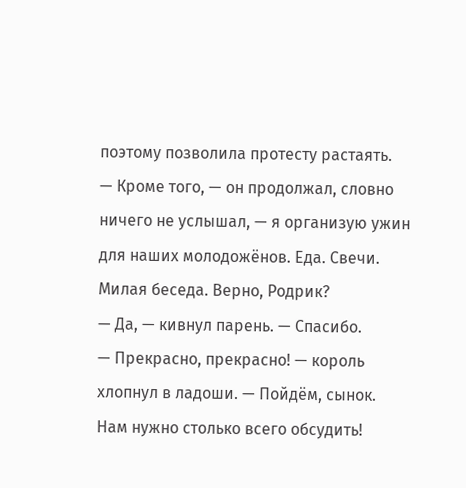поэтому позволила протесту растаять.
— Кроме того, — он продолжал, словно ничего не услышал, — я организую ужин для наших молодожёнов. Еда. Свечи. Милая беседа. Верно, Родрик?
— Да, — кивнул парень. — Спасибо.
— Прекрасно, прекрасно! — король хлопнул в ладоши. — Пойдём, сынок. Нам нужно столько всего обсудить!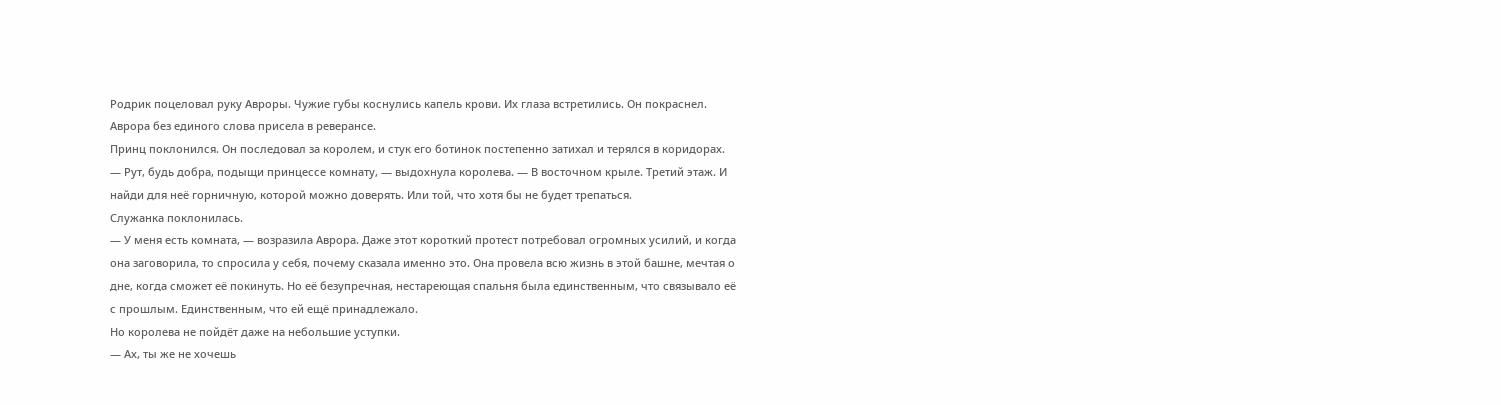Родрик поцеловал руку Авроры. Чужие губы коснулись капель крови. Их глаза встретились. Он покраснел. Аврора без единого слова присела в реверансе.
Принц поклонился. Он последовал за королем, и стук его ботинок постепенно затихал и терялся в коридорах.
— Рут, будь добра, подыщи принцессе комнату, — выдохнула королева. — В восточном крыле. Третий этаж. И найди для неё горничную, которой можно доверять. Или той, что хотя бы не будет трепаться.
Служанка поклонилась.
— У меня есть комната, — возразила Аврора. Даже этот короткий протест потребовал огромных усилий, и когда она заговорила, то спросила у себя, почему сказала именно это. Она провела всю жизнь в этой башне, мечтая о дне, когда сможет её покинуть. Но её безупречная, нестареющая спальня была единственным, что связывало её с прошлым. Единственным, что ей ещё принадлежало.
Но королева не пойдёт даже на небольшие уступки.
— Ах, ты же не хочешь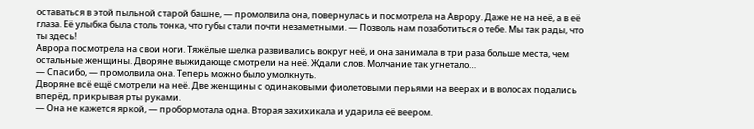оставаться в этой пыльной старой башне, — промолвила она, повернулась и посмотрела на Аврору. Даже не на неё, а в её глаза. Её улыбка была столь тонка, что губы стали почти незаметными. — Позволь нам позаботиться о тебе. Мы так рады, что ты здесь!
Аврора посмотрела на свои ноги. Тяжёлые шелка развивались вокруг неё, и она занимала в три раза больше места, чем остальные женщины. Дворяне выжидающе смотрели на неё. Ждали слов. Молчание так угнетало…
— Спасибо, — промолвила она. Теперь можно было умолкнуть.
Дворяне всё ещё смотрели на неё. Две женщины с одинаковыми фиолетовыми перьями на веерах и в волосах подались вперёд, прикрывая рты руками.
— Она не кажется яркой, — пробормотала одна. Вторая захихикала и ударила её веером.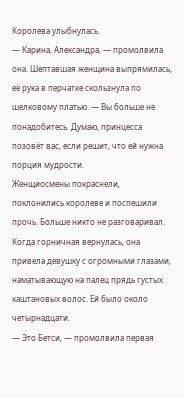Королева улыбнулась.
— Карина, Александра, — промолвила она. Шептавшая женщина выпрямилась, её рука в перчатке скользнула по шелковому платью. — Вы больше не понадобитесь. Думаю, принцесса позовёт вас, если решит, что ей нужна порция мудрости.
Женщиосмены покраснели, поклонились королеве и поспешили прочь. Больше никто не разговаривал.
Когда горничная вернулась, она привела девушку с огромными глазами, наматывающую на палец прядь густых каштановых волос. Ей было около четырнадцати.
— Это Бетси, — промолвила первая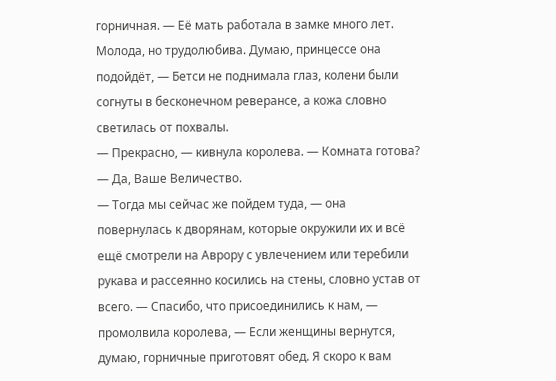горничная. — Её мать работала в замке много лет. Молода, но трудолюбива. Думаю, принцессе она подойдёт, — Бетси не поднимала глаз, колени были согнуты в бесконечном реверансе, а кожа словно светилась от похвалы.
— Прекрасно, — кивнула королева. — Комната готова?
— Да, Ваше Величество.
— Тогда мы сейчас же пойдем туда, — она повернулась к дворянам, которые окружили их и всё ещё смотрели на Аврору с увлечением или теребили рукава и рассеянно косились на стены, словно устав от всего. — Спасибо, что присоединились к нам, — промолвила королева, — Если женщины вернутся, думаю, горничные приготовят обед. Я скоро к вам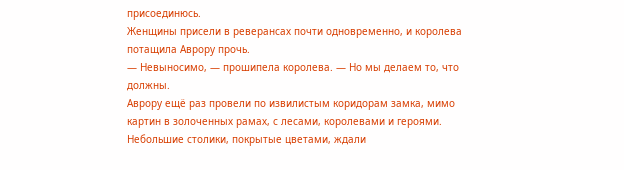присоединюсь.
Женщины присели в реверансах почти одновременно, и королева потащила Аврору прочь.
— Невыносимо, — прошипела королева. — Но мы делаем то, что должны.
Аврору ещё раз провели по извилистым коридорам замка, мимо картин в золоченных рамах, с лесами, королевами и героями. Небольшие столики, покрытые цветами, ждали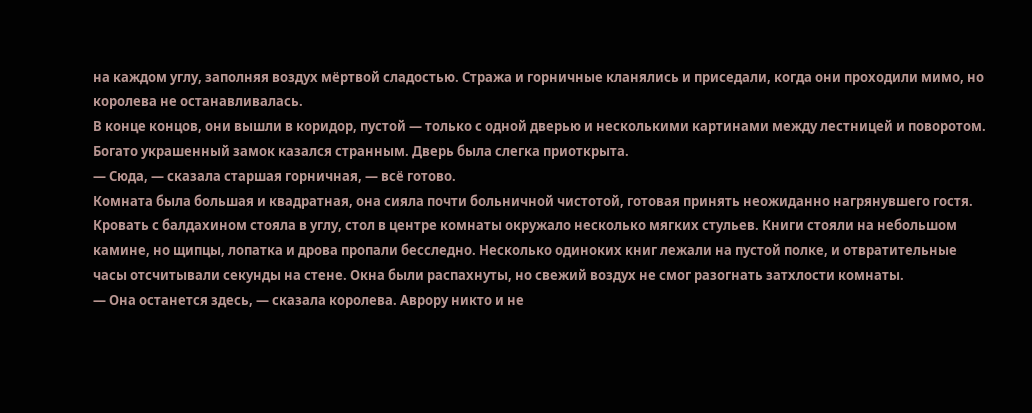на каждом углу, заполняя воздух мёртвой сладостью. Стража и горничные кланялись и приседали, когда они проходили мимо, но королева не останавливалась.
В конце концов, они вышли в коридор, пустой — только с одной дверью и несколькими картинами между лестницей и поворотом. Богато украшенный замок казался странным. Дверь была слегка приоткрыта.
— Сюда, — сказала старшая горничная, — всё готово.
Комната была большая и квадратная, она сияла почти больничной чистотой, готовая принять неожиданно нагрянувшего гостя. Кровать с балдахином стояла в углу, стол в центре комнаты окружало несколько мягких стульев. Книги стояли на небольшом камине, но щипцы, лопатка и дрова пропали бесследно. Несколько одиноких книг лежали на пустой полке, и отвратительные часы отсчитывали секунды на стене. Окна были распахнуты, но свежий воздух не смог разогнать затхлости комнаты.
— Она останется здесь, — сказала королева. Аврору никто и не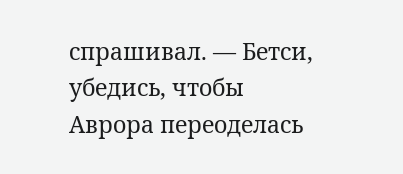спрашивал. — Бетси, убедись, чтобы Аврора переоделась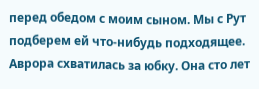перед обедом с моим сыном. Мы с Рут подберем ей что-нибудь подходящее.
Аврора схватилась за юбку. Она сто лет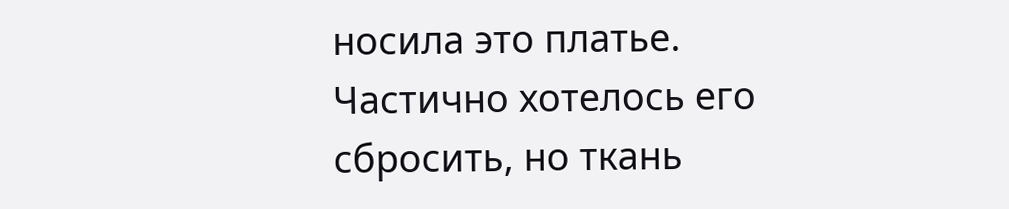носила это платье. Частично хотелось его сбросить, но ткань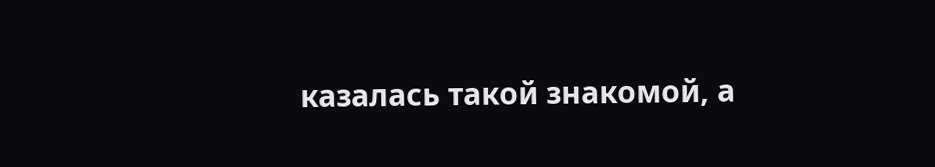казалась такой знакомой, а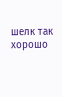шелк так хорошо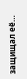защищал её…